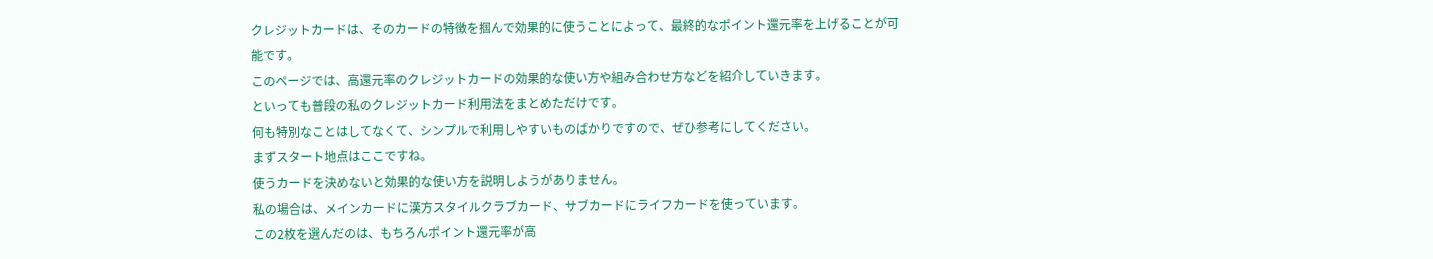クレジットカードは、そのカードの特徴を掴んで効果的に使うことによって、最終的なポイント還元率を上げることが可能です。
このページでは、高還元率のクレジットカードの効果的な使い方や組み合わせ方などを紹介していきます。
といっても普段の私のクレジットカード利用法をまとめただけです。
何も特別なことはしてなくて、シンプルで利用しやすいものばかりですので、ぜひ参考にしてください。
まずスタート地点はここですね。
使うカードを決めないと効果的な使い方を説明しようがありません。
私の場合は、メインカードに漢方スタイルクラブカード、サブカードにライフカードを使っています。
この2枚を選んだのは、もちろんポイント還元率が高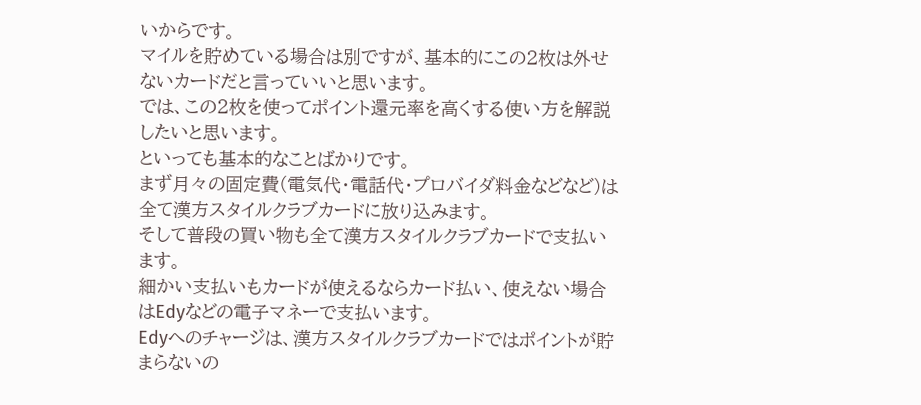いからです。
マイルを貯めている場合は別ですが、基本的にこの2枚は外せないカードだと言っていいと思います。
では、この2枚を使ってポイント還元率を高くする使い方を解説したいと思います。
といっても基本的なことばかりです。
まず月々の固定費(電気代・電話代・プロバイダ料金などなど)は全て漢方スタイルクラブカードに放り込みます。
そして普段の買い物も全て漢方スタイルクラブカードで支払います。
細かい支払いもカードが使えるならカード払い、使えない場合はEdyなどの電子マネーで支払います。
Edyへのチャージは、漢方スタイルクラブカードではポイントが貯まらないの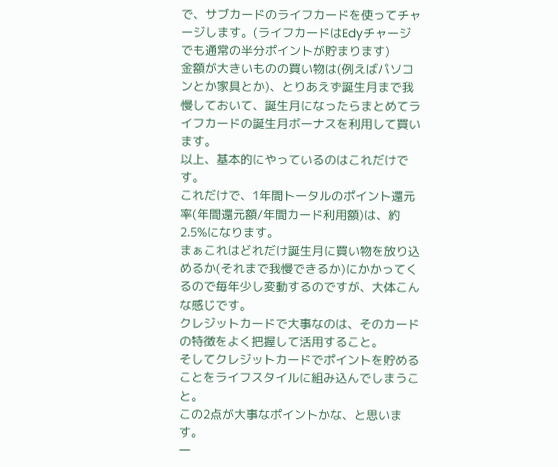で、サブカードのライフカードを使ってチャージします。(ライフカードはEdyチャージでも通常の半分ポイントが貯まります)
金額が大きいものの買い物は(例えばパソコンとか家具とか)、とりあえず誕生月まで我慢しておいて、誕生月になったらまとめてライフカードの誕生月ボーナスを利用して買います。
以上、基本的にやっているのはこれだけです。
これだけで、1年間トータルのポイント還元率(年間還元額/年間カード利用額)は、約2.5%になります。
まぁこれはどれだけ誕生月に買い物を放り込めるか(それまで我慢できるか)にかかってくるので毎年少し変動するのですが、大体こんな感じです。
クレジットカードで大事なのは、そのカードの特徴をよく把握して活用すること。
そしてクレジットカードでポイントを貯めることをライフスタイルに組み込んでしまうこと。
この2点が大事なポイントかな、と思います。
一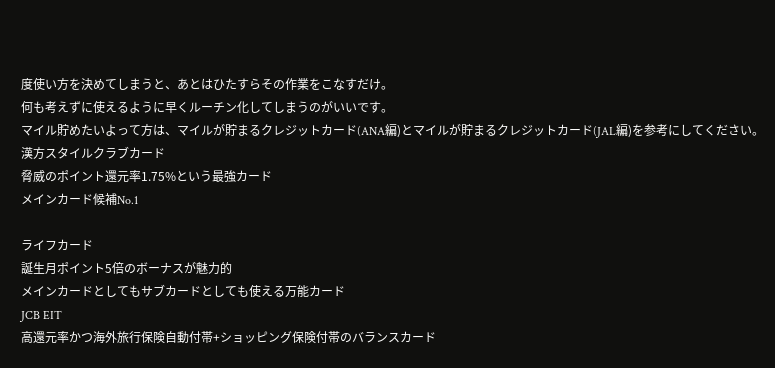度使い方を決めてしまうと、あとはひたすらその作業をこなすだけ。
何も考えずに使えるように早くルーチン化してしまうのがいいです。
マイル貯めたいよって方は、マイルが貯まるクレジットカード(ANA編)とマイルが貯まるクレジットカード(JAL編)を参考にしてください。
漢方スタイルクラブカード
脅威のポイント還元率1.75%という最強カード
メインカード候補No.1

ライフカード
誕生月ポイント5倍のボーナスが魅力的
メインカードとしてもサブカードとしても使える万能カード
JCB EIT
高還元率かつ海外旅行保険自動付帯+ショッピング保険付帯のバランスカード